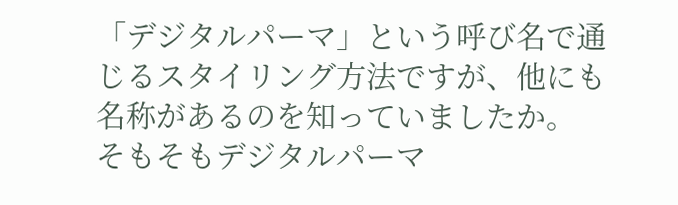「デジタルパーマ」という呼び名で通じるスタイリング方法ですが、他にも名称があるのを知っていましたか。
そもそもデジタルパーマ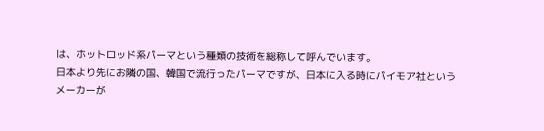は、ホットロッド系パーマという種類の技術を総称して呼んでいます。
日本より先にお隣の国、韓国で流行ったパーマですが、日本に入る時にパイモア社というメーカーが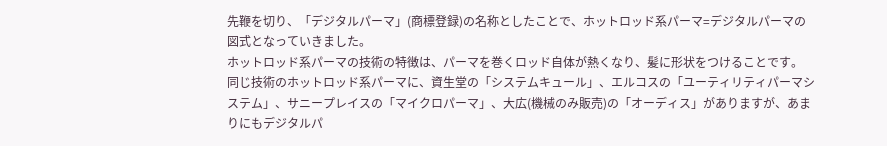先鞭を切り、「デジタルパーマ」(商標登録)の名称としたことで、ホットロッド系パーマ=デジタルパーマの図式となっていきました。
ホットロッド系パーマの技術の特徴は、パーマを巻くロッド自体が熱くなり、髪に形状をつけることです。
同じ技術のホットロッド系パーマに、資生堂の「システムキュール」、エルコスの「ユーティリティパーマシステム」、サニープレイスの「マイクロパーマ」、大広(機械のみ販売)の「オーディス」がありますが、あまりにもデジタルパ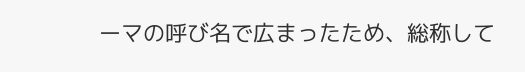ーマの呼び名で広まったため、総称して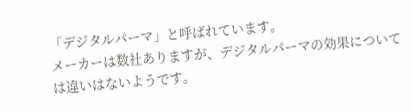「デジタルパーマ」と呼ばれています。
メーカーは数社ありますが、デジタルパーマの効果については違いはないようです。